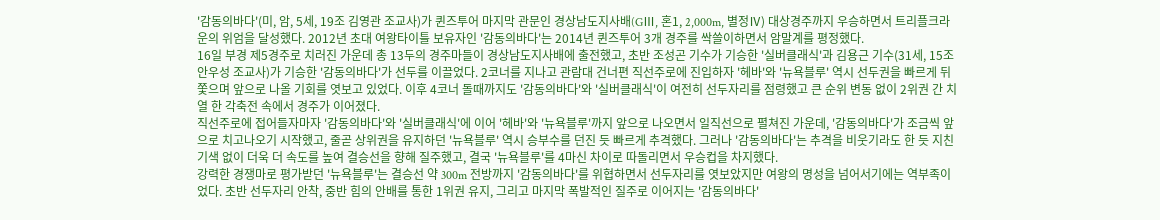'감동의바다'(미, 암, 5세, 19조 김영관 조교사)가 퀸즈투어 마지막 관문인 경상남도지사배(GⅢ, 혼1, 2,000m, 별정Ⅳ) 대상경주까지 우승하면서 트리플크라운의 위엄을 달성했다. 2012년 초대 여왕타이틀 보유자인 '감동의바다'는 2014년 퀸즈투어 3개 경주를 싹쓸이하면서 암말계를 평정했다.
16일 부경 제5경주로 치러진 가운데 총 13두의 경주마들이 경상남도지사배에 출전했고, 초반 조성곤 기수가 기승한 '실버클래식'과 김용근 기수(31세, 15조 안우성 조교사)가 기승한 '감동의바다'가 선두를 이끌었다. 2코너를 지나고 관람대 건너편 직선주로에 진입하자 '헤바'와 '뉴욕블루' 역시 선두권을 빠르게 뒤쫓으며 앞으로 나올 기회를 엿보고 있었다. 이후 4코너 돌때까지도 '감동의바다'와 '실버클래식'이 여전히 선두자리를 점령했고 큰 순위 변동 없이 2위권 간 치열 한 각축전 속에서 경주가 이어졌다.
직선주로에 접어들자마자 '감동의바다'와 '실버클래식'에 이어 '헤바'와 '뉴욕블루'까지 앞으로 나오면서 일직선으로 펼쳐진 가운데, '감동의바다'가 조금씩 앞으로 치고나오기 시작했고, 줄곧 상위권을 유지하던 '뉴욕블루' 역시 승부수를 던진 듯 빠르게 추격했다. 그러나 '감동의바다'는 추격을 비웃기라도 한 듯 지친기색 없이 더욱 더 속도를 높여 결승선을 향해 질주했고, 결국 '뉴욕블루'를 4마신 차이로 따돌리면서 우승컵을 차지했다.
강력한 경쟁마로 평가받던 '뉴욕블루'는 결승선 약 300m 전방까지 '감동의바다'를 위협하면서 선두자리를 엿보았지만 여왕의 명성을 넘어서기에는 역부족이었다. 초반 선두자리 안착, 중반 힘의 안배를 통한 1위권 유지, 그리고 마지막 폭발적인 질주로 이어지는 '감동의바다'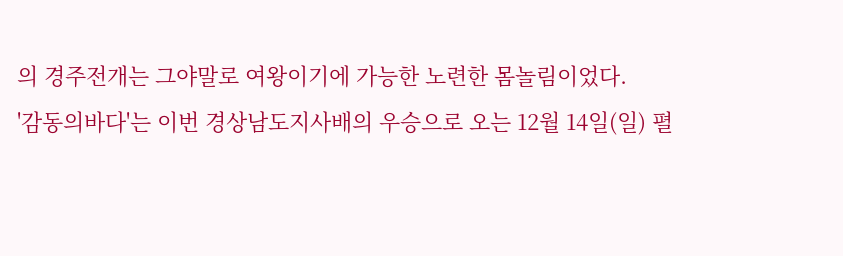의 경주전개는 그야말로 여왕이기에 가능한 노련한 몸놀림이었다.
'감동의바다'는 이번 경상남도지사배의 우승으로 오는 12월 14일(일) 펼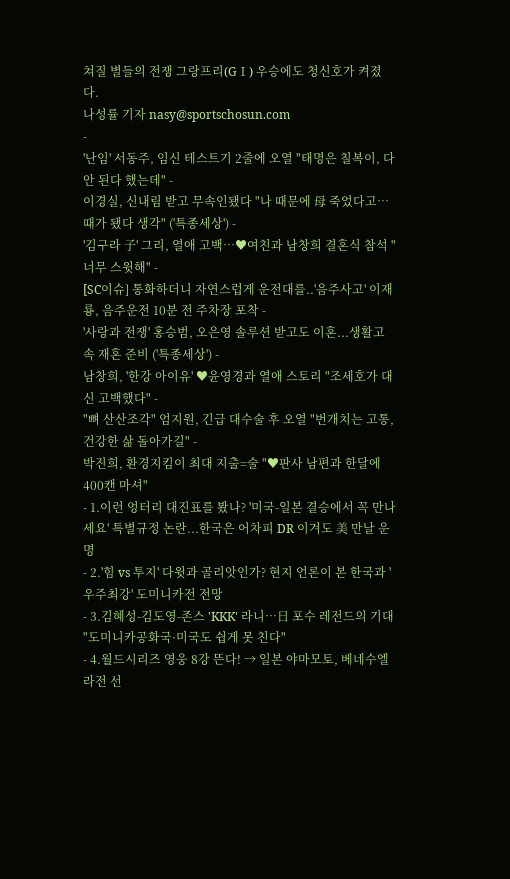쳐질 별들의 전쟁 그랑프리(GⅠ) 우승에도 청신호가 켜졌다.
나성률 기자 nasy@sportschosun.com
-
'난임' 서동주, 임신 테스트기 2줄에 오열 "태명은 칠복이, 다 안 된다 했는데" -
이경실, 신내림 받고 무속인됐다 "나 때문에 母 죽었다고…때가 됐다 생각" ('특종세상') -
'김구라 子' 그리, 열애 고백…♥여친과 남창희 결혼식 참석 "너무 스윗해" -
[SC이슈] 통화하더니 자연스럽게 운전대를..'음주사고' 이재룡, 음주운전 10분 전 주차장 포착 -
'사랑과 전쟁' 홍승범, 오은영 솔루션 받고도 이혼...생활고 속 재혼 준비 ('특종세상') -
남창희, '한강 아이유' ♥윤영경과 열애 스토리 "조세호가 대신 고백했다" -
"뼈 산산조각" 엄지원, 긴급 대수술 후 오열 "번개치는 고통, 건강한 삶 돌아가길" -
박진희, 환경지킴이 최대 지출=술 "♥판사 남편과 한달에 400캔 마셔"
- 1.이런 엉터리 대진표를 봤나? '미국-일본 결승에서 꼭 만나세요' 특별규정 논란...한국은 어차피 DR 이겨도 美 만날 운명
- 2.'힘 vs 투지' 다윗과 골리앗인가? 현지 언론이 본 한국과 '우주최강' 도미니카전 전망
- 3.김혜성-김도영-존스 'KKK' 라니…日 포수 레전드의 기대 "도미니카공화국·미국도 쉽게 못 친다"
- 4.월드시리즈 영웅 8강 뜬다! → 일본 야마모토, 베네수엘라전 선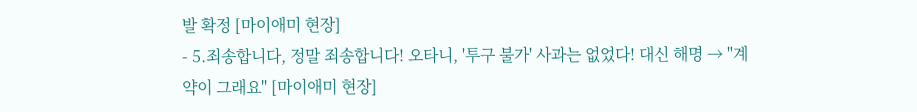발 확정 [마이애미 현장]
- 5.죄송합니다, 정말 죄송합니다! 오타니, '투구 불가' 사과는 없었다! 대신 해명 → "계약이 그래요" [마이애미 현장]